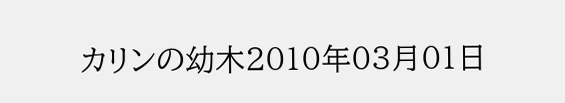カリンの幼木2010年03月01日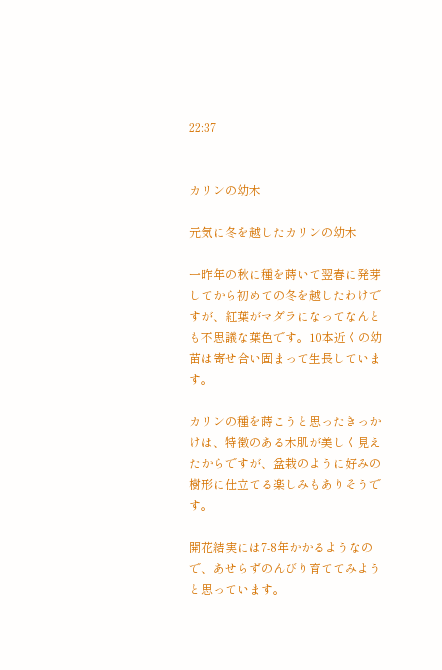22:37


カリンの幼木

元気に冬を越したカリンの幼木

一昨年の秋に種を蒔いて翌春に発芽してから初めての冬を越したわけですが、紅葉がマダラになってなんとも不思議な葉色です。10本近くの幼苗は寄せ合い固まって生長しています。

カリンの種を蒔こうと思ったきっかけは、特徴のある木肌が美しく見えたからですが、盆栽のように好みの樹形に仕立てる楽しみもありそうです。

開花結実には7-8年かかるようなので、あせらずのんびり育ててみようと思っています。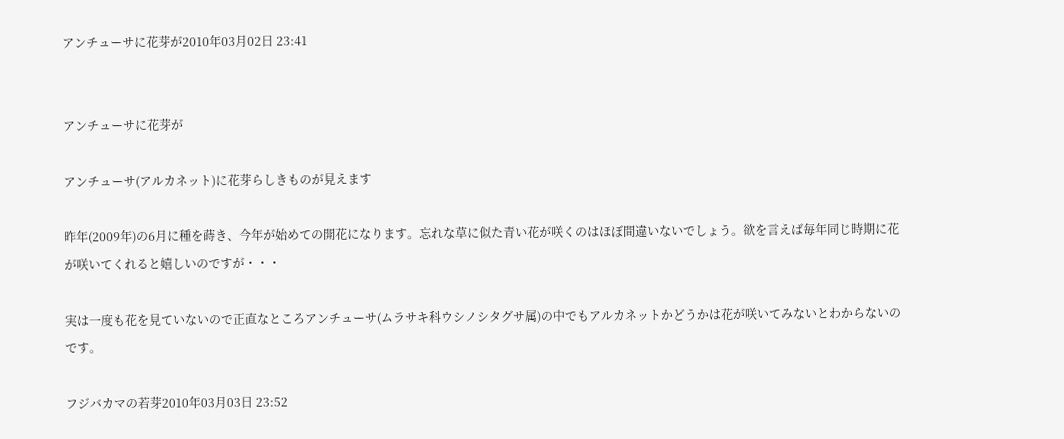アンチューサに花芽が2010年03月02日 23:41


アンチューサに花芽が

アンチューサ(アルカネット)に花芽らしきものが見えます

昨年(2009年)の6月に種を蒔き、今年が始めての開花になります。忘れな草に似た青い花が咲くのはほぼ間違いないでしょう。欲を言えば毎年同じ時期に花が咲いてくれると嬉しいのですが・・・

実は一度も花を見ていないので正直なところアンチューサ(ムラサキ科ウシノシタグサ属)の中でもアルカネットかどうかは花が咲いてみないとわからないのです。

フジバカマの若芽2010年03月03日 23:52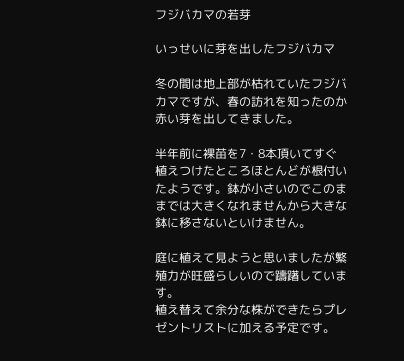フジバカマの若芽

いっせいに芽を出したフジバカマ

冬の間は地上部が枯れていたフジバカマですが、春の訪れを知ったのか赤い芽を出してきました。

半年前に裸苗を7・8本頂いてすぐ植えつけたところほとんどが根付いたようです。鉢が小さいのでこのままでは大きくなれませんから大きな鉢に移さないといけません。

庭に植えて見ようと思いましたが繁殖力が旺盛らしいので躊躇しています。
植え替えて余分な株ができたらプレゼントリストに加える予定です。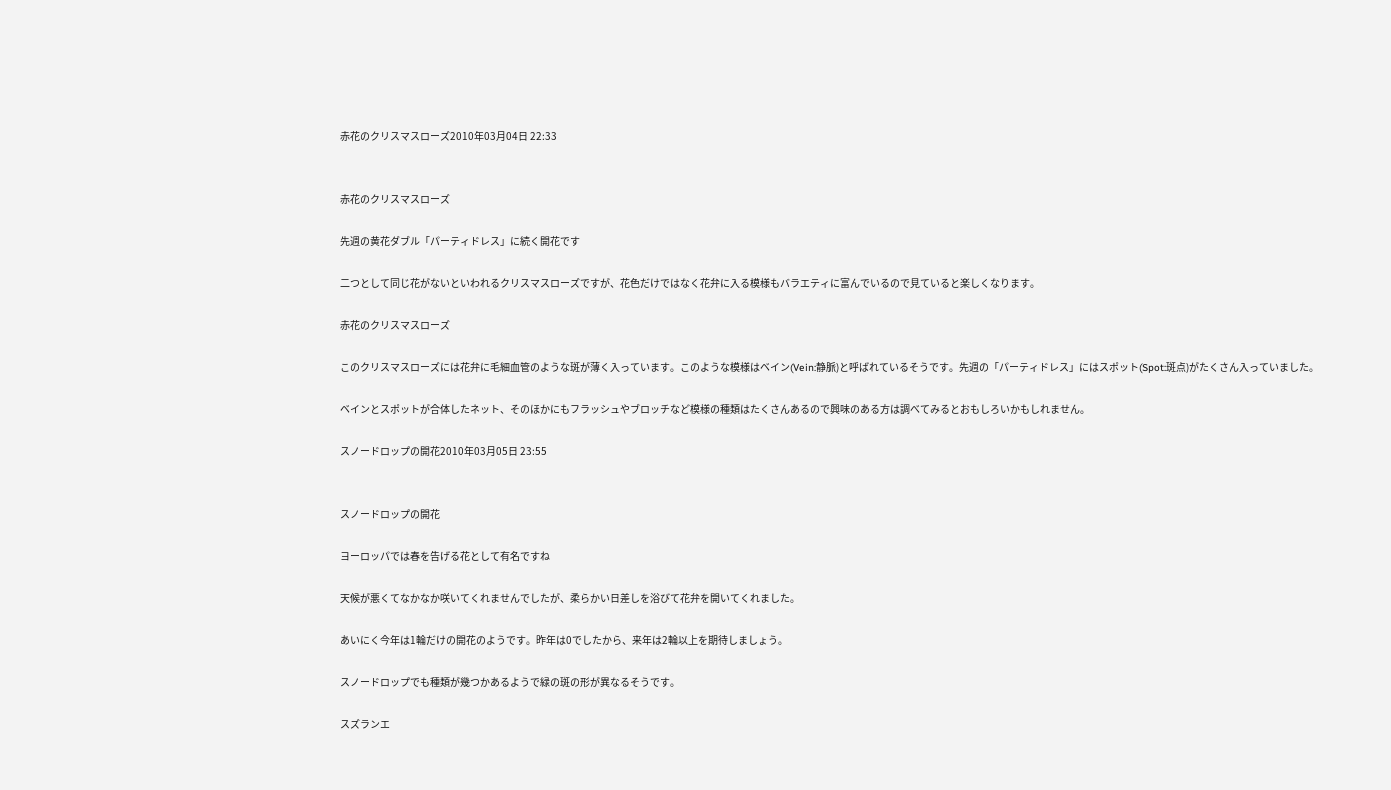赤花のクリスマスローズ2010年03月04日 22:33


赤花のクリスマスローズ

先週の黄花ダブル「パーティドレス」に続く開花です

二つとして同じ花がないといわれるクリスマスローズですが、花色だけではなく花弁に入る模様もバラエティに富んでいるので見ていると楽しくなります。

赤花のクリスマスローズ

このクリスマスローズには花弁に毛細血管のような斑が薄く入っています。このような模様はベイン(Vein:静脈)と呼ばれているそうです。先週の「パーティドレス」にはスポット(Spot:斑点)がたくさん入っていました。

ベインとスポットが合体したネット、そのほかにもフラッシュやブロッチなど模様の種類はたくさんあるので興味のある方は調べてみるとおもしろいかもしれません。

スノードロップの開花2010年03月05日 23:55


スノードロップの開花

ヨーロッパでは春を告げる花として有名ですね

天候が悪くてなかなか咲いてくれませんでしたが、柔らかい日差しを浴びて花弁を開いてくれました。

あいにく今年は1輪だけの開花のようです。昨年は0でしたから、来年は2輪以上を期待しましょう。

スノードロップでも種類が幾つかあるようで緑の斑の形が異なるそうです。

スズランエ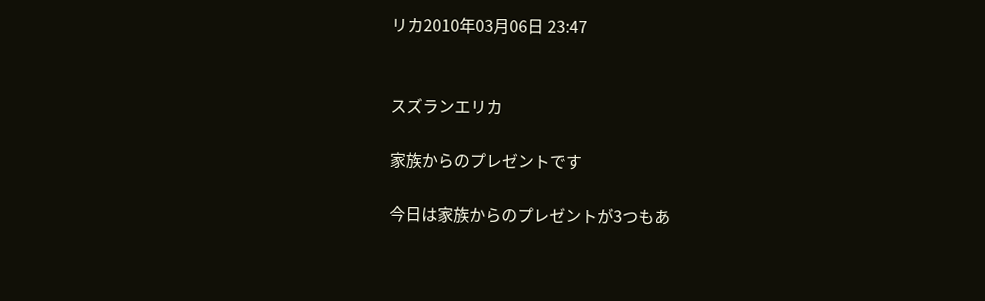リカ2010年03月06日 23:47


スズランエリカ

家族からのプレゼントです

今日は家族からのプレゼントが3つもあ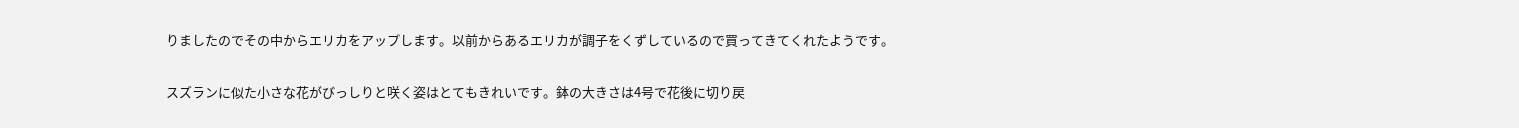りましたのでその中からエリカをアップします。以前からあるエリカが調子をくずしているので買ってきてくれたようです。

スズランに似た小さな花がびっしりと咲く姿はとてもきれいです。鉢の大きさは4号で花後に切り戻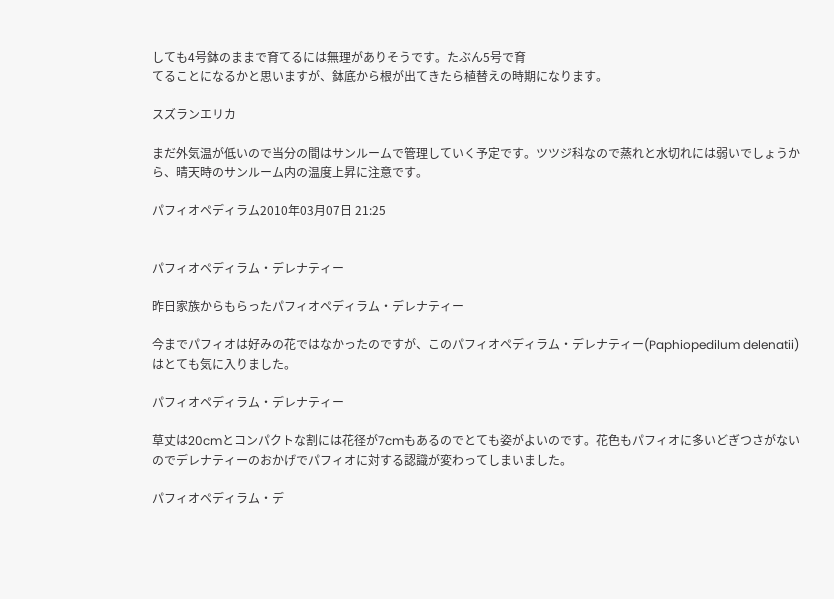しても4号鉢のままで育てるには無理がありそうです。たぶん5号で育
てることになるかと思いますが、鉢底から根が出てきたら植替えの時期になります。

スズランエリカ

まだ外気温が低いので当分の間はサンルームで管理していく予定です。ツツジ科なので蒸れと水切れには弱いでしょうから、晴天時のサンルーム内の温度上昇に注意です。

パフィオペディラム2010年03月07日 21:25


パフィオペディラム・デレナティー

昨日家族からもらったパフィオペディラム・デレナティー

今までパフィオは好みの花ではなかったのですが、このパフィオペディラム・デレナティー(Paphiopedilum delenatii)はとても気に入りました。

パフィオペディラム・デレナティー

草丈は20cmとコンパクトな割には花径が7cmもあるのでとても姿がよいのです。花色もパフィオに多いどぎつさがないのでデレナティーのおかげでパフィオに対する認識が変わってしまいました。

パフィオペディラム・デ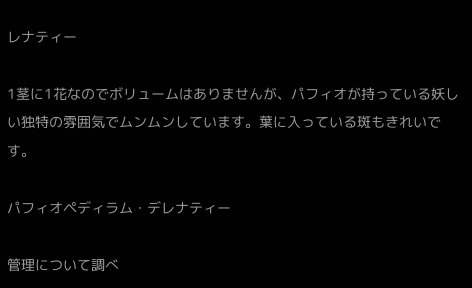レナティー

1茎に1花なのでボリュームはありませんが、パフィオが持っている妖しい独特の雰囲気でムンムンしています。葉に入っている斑もきれいです。

パフィオペディラム・デレナティー

管理について調べ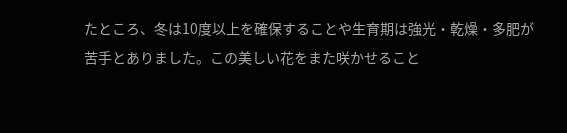たところ、冬は10度以上を確保することや生育期は強光・乾燥・多肥が苦手とありました。この美しい花をまた咲かせること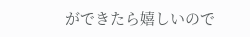ができたら嬉しいので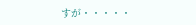すが・・・・・